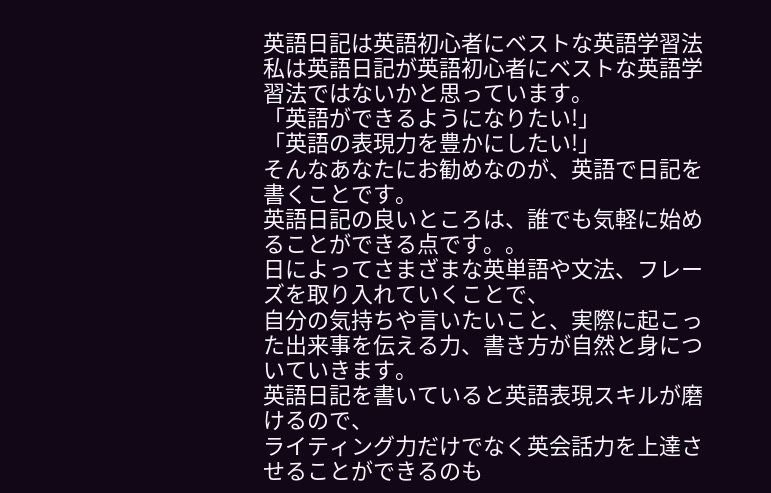英語日記は英語初心者にベストな英語学習法
私は英語日記が英語初心者にベストな英語学習法ではないかと思っています。
「英語ができるようになりたい!」
「英語の表現力を豊かにしたい!」
そんなあなたにお勧めなのが、英語で日記を書くことです。
英語日記の良いところは、誰でも気軽に始めることができる点です。。
日によってさまざまな英単語や文法、フレーズを取り入れていくことで、
自分の気持ちや言いたいこと、実際に起こった出来事を伝える力、書き方が自然と身についていきます。
英語日記を書いていると英語表現スキルが磨けるので、
ライティング力だけでなく英会話力を上達させることができるのも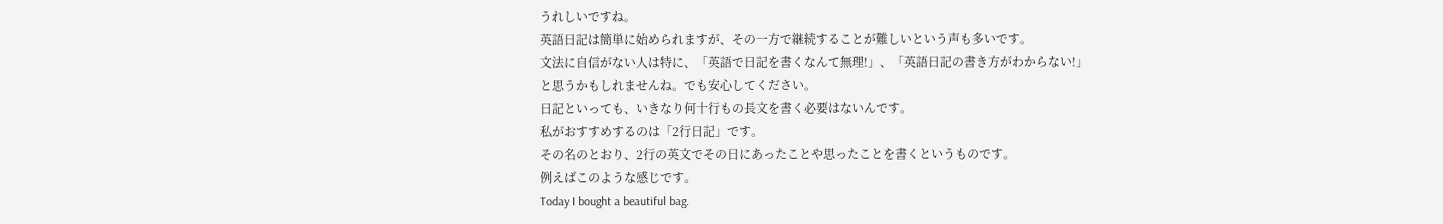うれしいですね。
英語日記は簡単に始められますが、その一方で継続することが難しいという声も多いです。
文法に自信がない人は特に、「英語で日記を書くなんて無理!」、「英語日記の書き方がわからない!」
と思うかもしれませんね。でも安心してください。
日記といっても、いきなり何十行もの長文を書く必要はないんです。
私がおすすめするのは「2行日記」です。
その名のとおり、2行の英文でその日にあったことや思ったことを書くというものです。
例えばこのような感じです。
Today I bought a beautiful bag.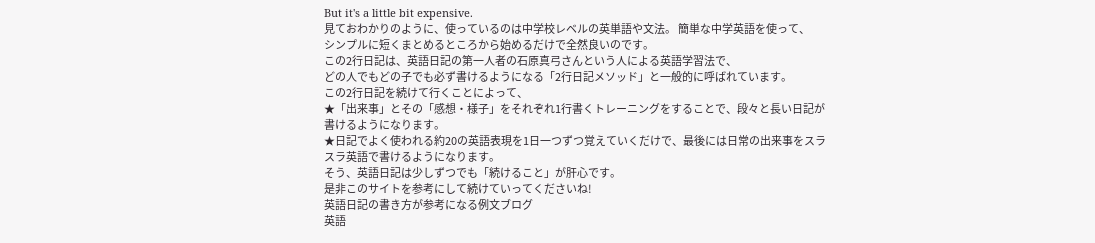But it's a little bit expensive.
見ておわかりのように、使っているのは中学校レベルの英単語や文法。 簡単な中学英語を使って、
シンプルに短くまとめるところから始めるだけで全然良いのです。
この2行日記は、英語日記の第一人者の石原真弓さんという人による英語学習法で、
どの人でもどの子でも必ず書けるようになる「2行日記メソッド」と一般的に呼ばれています。
この2行日記を続けて行くことによって、
★「出来事」とその「感想・様子」をそれぞれ1行書くトレーニングをすることで、段々と長い日記が書けるようになります。
★日記でよく使われる約20の英語表現を1日一つずつ覚えていくだけで、最後には日常の出来事をスラスラ英語で書けるようになります。
そう、英語日記は少しずつでも「続けること」が肝心です。
是非このサイトを参考にして続けていってくださいね!
英語日記の書き方が参考になる例文ブログ
英語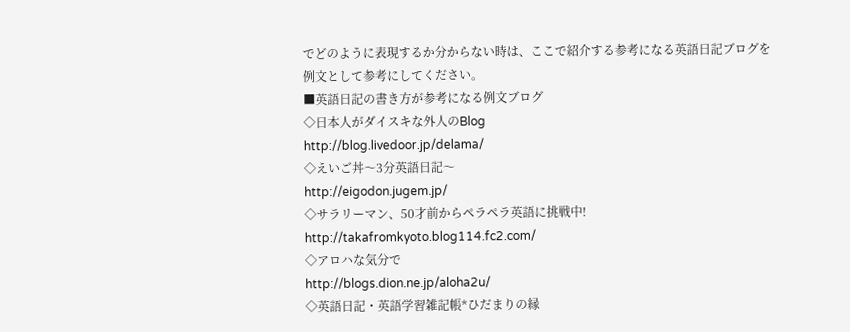でどのように表現するか分からない時は、ここで紹介する参考になる英語日記ブログを
例文として参考にしてください。
■英語日記の書き方が参考になる例文ブログ
◇日本人がダイスキな外人のBlog
http://blog.livedoor.jp/delama/
◇えいご丼〜3分英語日記〜
http://eigodon.jugem.jp/
◇サラリーマン、50才前からペラペラ英語に挑戦中!
http://takafromkyoto.blog114.fc2.com/
◇アロハな気分で
http://blogs.dion.ne.jp/aloha2u/
◇英語日記・英語学習雑記帳*ひだまりの縁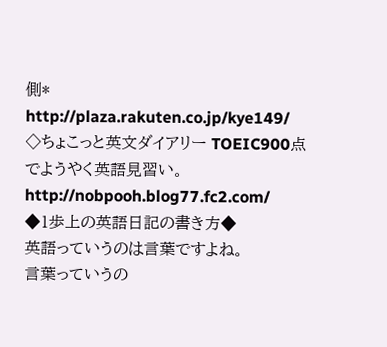側*
http://plaza.rakuten.co.jp/kye149/
◇ちょこっと英文ダイアリー TOEIC900点でようやく英語見習い。
http://nobpooh.blog77.fc2.com/
◆1歩上の英語日記の書き方◆
英語っていうのは言葉ですよね。
言葉っていうの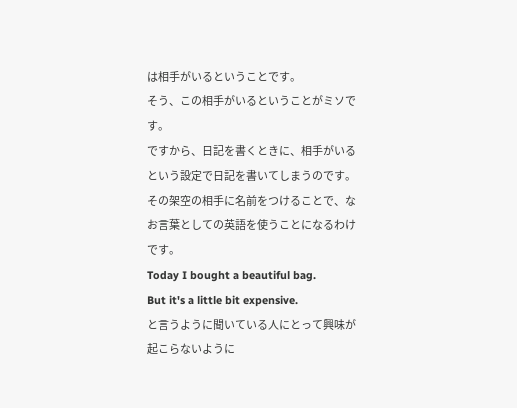は相手がいるということです。
そう、この相手がいるということがミソです。
ですから、日記を書くときに、相手がいるという設定で日記を書いてしまうのです。
その架空の相手に名前をつけることで、なお言葉としての英語を使うことになるわけです。
Today I bought a beautiful bag.
But it's a little bit expensive.
と言うように聞いている人にとって興味が起こらないように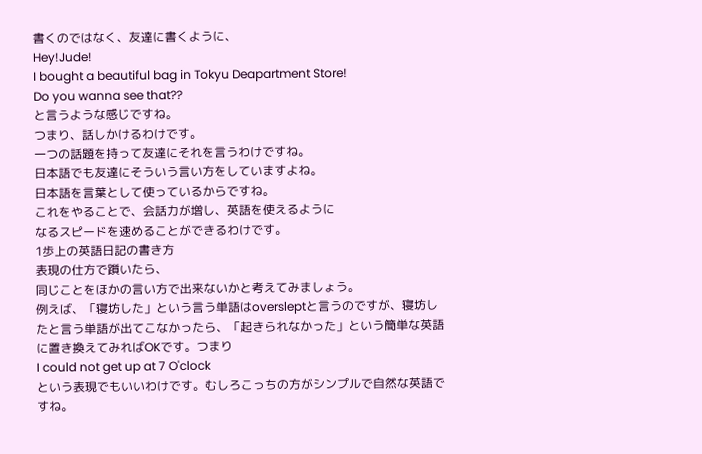書くのではなく、友達に書くように、
Hey!Jude!
I bought a beautiful bag in Tokyu Deapartment Store!
Do you wanna see that??
と言うような感じですね。
つまり、話しかけるわけです。
一つの話題を持って友達にそれを言うわけですね。
日本語でも友達にそういう言い方をしていますよね。
日本語を言葉として使っているからですね。
これをやることで、会話力が増し、英語を使えるように
なるスピードを速めることができるわけです。
1歩上の英語日記の書き方
表現の仕方で躓いたら、
同じことをほかの言い方で出来ないかと考えてみましょう。
例えば、「寝坊した」という言う単語はoversleptと言うのですが、寝坊したと言う単語が出てこなかったら、「起きられなかった」という簡単な英語に置き換えてみればOKです。つまり
I could not get up at 7 O'clock
という表現でもいいわけです。むしろこっちの方がシンプルで自然な英語ですね。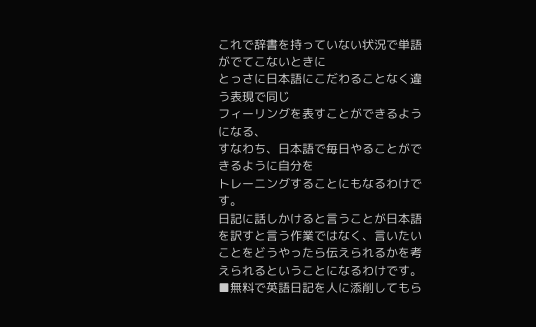これで辞書を持っていない状況で単語がでてこないときに
とっさに日本語にこだわることなく違う表現で同じ
フィーリングを表すことができるようになる、
すなわち、日本語で毎日やることができるように自分を
トレーニングすることにもなるわけです。
日記に話しかけると言うことが日本語を訳すと言う作業ではなく、言いたいことをどうやったら伝えられるかを考えられるということになるわけです。
■無料で英語日記を人に添削してもら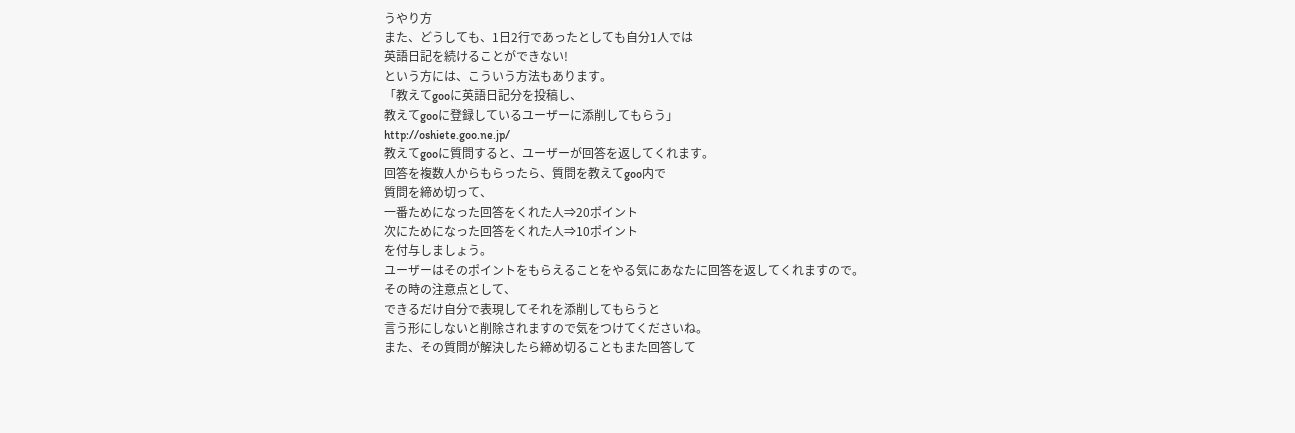うやり方
また、どうしても、1日2行であったとしても自分1人では
英語日記を続けることができない!
という方には、こういう方法もあります。
「教えてgooに英語日記分を投稿し、
教えてgooに登録しているユーザーに添削してもらう」
http://oshiete.goo.ne.jp/
教えてgooに質問すると、ユーザーが回答を返してくれます。
回答を複数人からもらったら、質問を教えてgoo内で
質問を締め切って、
一番ためになった回答をくれた人⇒20ポイント
次にためになった回答をくれた人⇒10ポイント
を付与しましょう。
ユーザーはそのポイントをもらえることをやる気にあなたに回答を返してくれますので。
その時の注意点として、
できるだけ自分で表現してそれを添削してもらうと
言う形にしないと削除されますので気をつけてくださいね。
また、その質問が解決したら締め切ることもまた回答して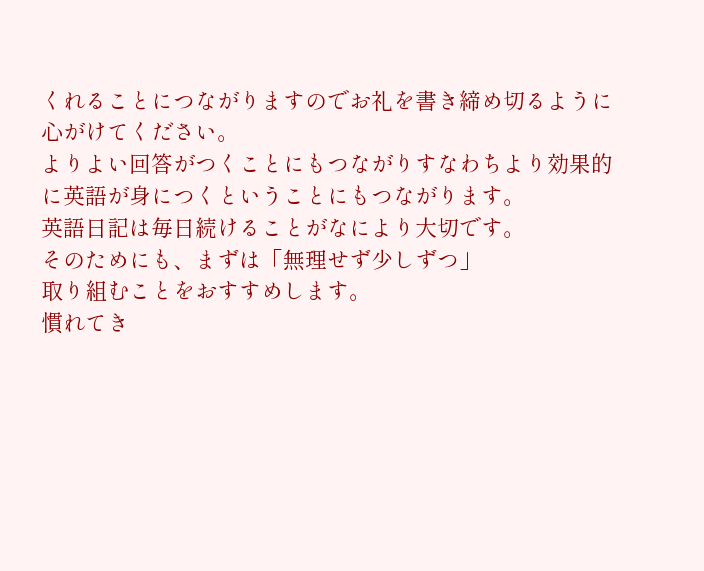くれることにつながりますのでお礼を書き締め切るように
心がけてください。
よりよい回答がつくことにもつながりすなわちより効果的に英語が身につくということにもつながります。
英語日記は毎日続けることがなにより大切です。
そのためにも、まずは「無理せず少しずつ」
取り組むことをおすすめします。
慣れてき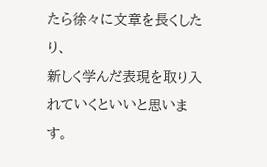たら徐々に文章を長くしたり、
新しく学んだ表現を取り入れていくといいと思います。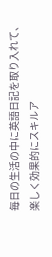毎日の生活の中に英語日記を取り入れて、
楽しく効果的にスキルア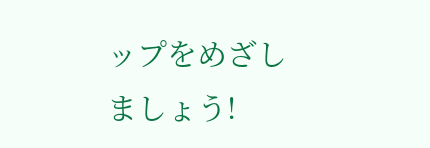ップをめざしましょう!